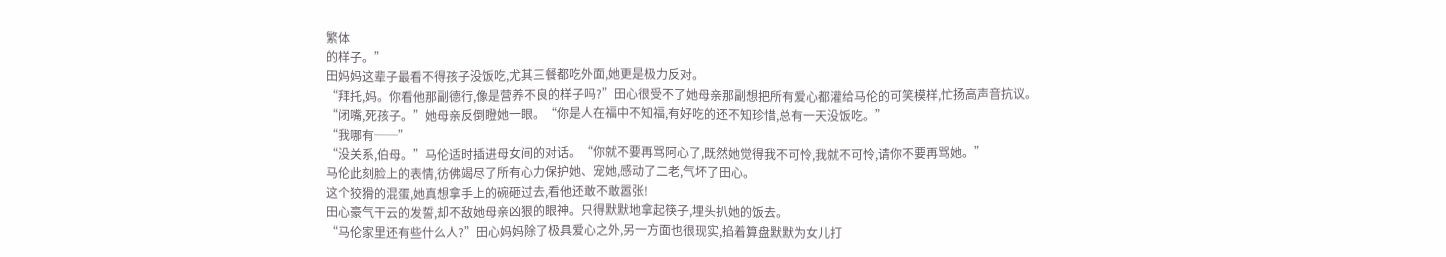繁体
的样子。”
田妈妈这辈子最看不得孩子没饭吃,尤其三餐都吃外面,她更是极力反对。
“拜托,妈。你看他那副德行,像是营养不良的样子吗?”田心很受不了她母亲那副想把所有爱心都灌给马伦的可笑模样,忙扬高声音抗议。
“闭嘴,死孩子。”她母亲反倒瞪她一眼。“你是人在福中不知福,有好吃的还不知珍惜,总有一天没饭吃。”
“我哪有──”
“没关系,伯母。”马伦适时插进母女间的对话。“你就不要再骂阿心了,既然她觉得我不可怜,我就不可怜,请你不要再骂她。”
马伦此刻脸上的表情,彷佛竭尽了所有心力保护她、宠她,感动了二老,气坏了田心。
这个狡猾的混蛋,她真想拿手上的碗砸过去,看他还敢不敢嚣张!
田心豪气干云的发誓,却不敌她母亲凶狠的眼神。只得默默地拿起筷子,埋头扒她的饭去。
“马伦家里还有些什么人?”田心妈妈除了极具爱心之外,另一方面也很现实,掐着算盘默默为女儿打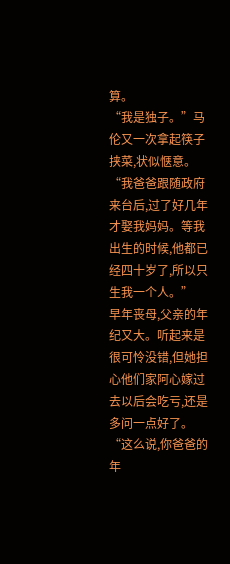算。
“我是独子。”马伦又一次拿起筷子挟菜,状似惬意。“我爸爸跟随政府来台后,过了好几年才娶我妈妈。等我出生的时候,他都已经四十岁了,所以只生我一个人。”
早年丧母,父亲的年纪又大。听起来是很可怜没错,但她担心他们家阿心嫁过去以后会吃亏,还是多问一点好了。
“这么说,你爸爸的年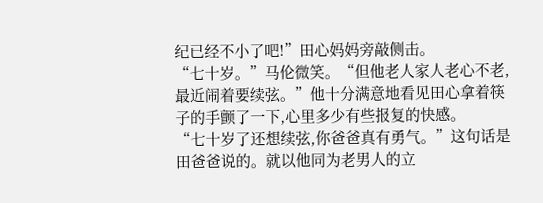纪已经不小了吧!”田心妈妈旁敲侧击。
“七十岁。”马伦微笑。“但他老人家人老心不老,最近闹着要续弦。”他十分满意地看见田心拿着筷子的手颤了一下,心里多少有些报复的快感。
“七十岁了还想续弦,你爸爸真有勇气。”这句话是田爸爸说的。就以他同为老男人的立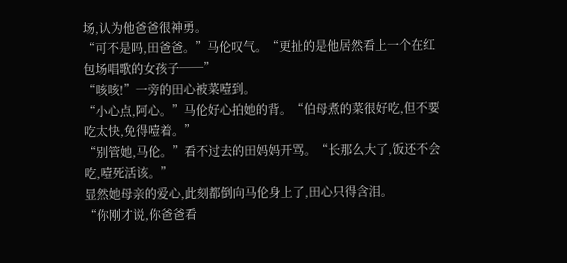场,认为他爸爸很神勇。
“可不是吗,田爸爸。”马伦叹气。“更扯的是他居然看上一个在红包场唱歌的女孩子──”
“咳咳!”一旁的田心被菜噎到。
“小心点,阿心。”马伦好心拍她的背。“伯母煮的菜很好吃,但不要吃太快,免得噎着。”
“别管她,马伦。”看不过去的田妈妈开骂。“长那么大了,饭还不会吃,噎死活该。”
显然她母亲的爱心,此刻都倒向马伦身上了,田心只得含泪。
“你刚才说,你爸爸看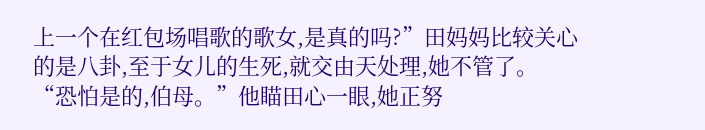上一个在红包场唱歌的歌女,是真的吗?”田妈妈比较关心的是八卦,至于女儿的生死,就交由天处理,她不管了。
“恐怕是的,伯母。”他瞄田心一眼,她正努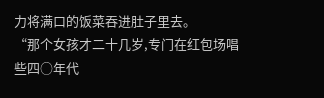力将满口的饭菜吞进肚子里去。
“那个女孩才二十几岁,专门在红包场唱些四○年代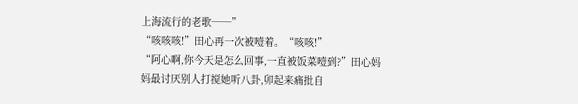上海流行的老歌──”
“咳咳咳!”田心再一次被噎着。“咳咳!”
“阿心啊,你今天是怎么回事,一直被饭菜噎到?”田心妈妈最讨厌别人打搅她听八卦,卯起来痛批自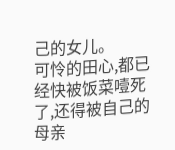己的女儿。
可怜的田心,都已经快被饭菜噎死了,还得被自己的母亲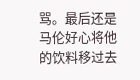骂。最后还是马伦好心将他的饮料移过去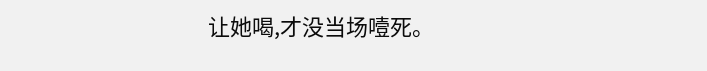让她喝,才没当场噎死。